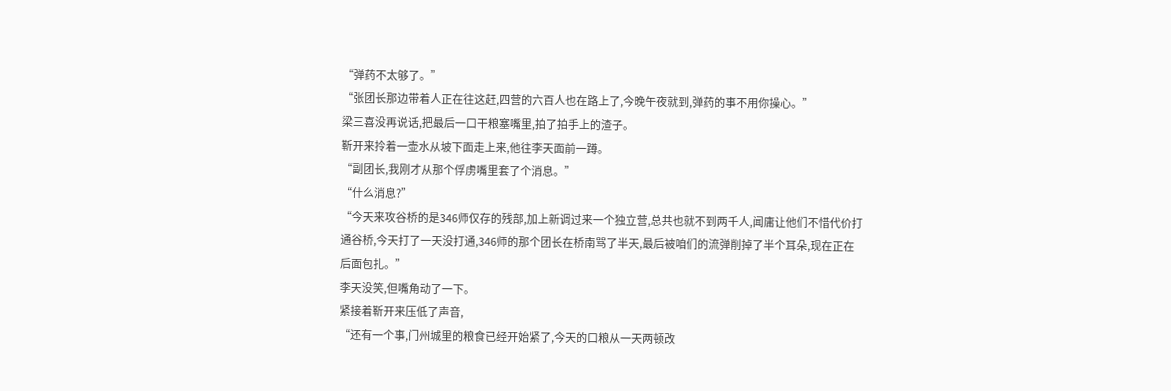“弹药不太够了。”
“张团长那边带着人正在往这赶,四营的六百人也在路上了,今晚午夜就到,弹药的事不用你操心。”
梁三喜没再说话,把最后一口干粮塞嘴里,拍了拍手上的渣子。
靳开来拎着一壶水从坡下面走上来,他往李天面前一蹲。
“副团长,我刚才从那个俘虏嘴里套了个消息。”
“什么消息?”
“今天来攻谷桥的是346师仅存的残部,加上新调过来一个独立营,总共也就不到两千人,闻庸让他们不惜代价打通谷桥,今天打了一天没打通,346师的那个团长在桥南骂了半天,最后被咱们的流弹削掉了半个耳朵,现在正在后面包扎。”
李天没笑,但嘴角动了一下。
紧接着靳开来压低了声音,
“还有一个事,门州城里的粮食已经开始紧了,今天的口粮从一天两顿改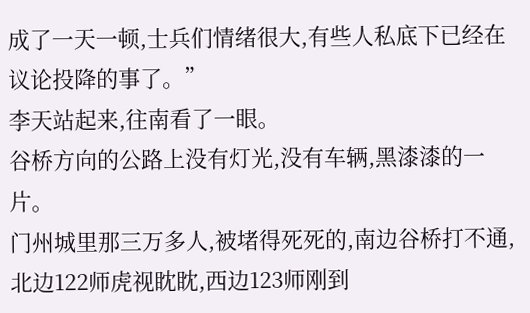成了一天一顿,士兵们情绪很大,有些人私底下已经在议论投降的事了。”
李天站起来,往南看了一眼。
谷桥方向的公路上没有灯光,没有车辆,黑漆漆的一片。
门州城里那三万多人,被堵得死死的,南边谷桥打不通,北边122师虎视眈眈,西边123师刚到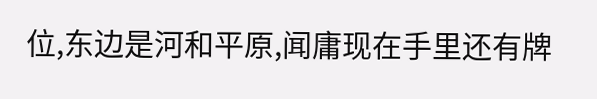位,东边是河和平原,闻庸现在手里还有牌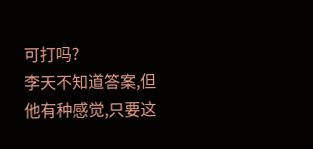可打吗?
李天不知道答案,但他有种感觉,只要这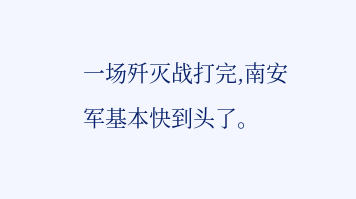一场歼灭战打完,南安军基本快到头了。